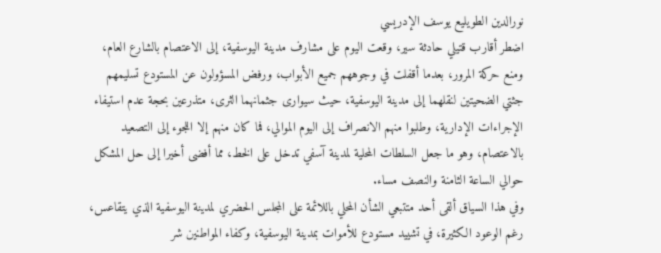نورالدين الطويليع يوسف الإدريسي
اضطر أقارب قتيلي حادثة سير، وقعت اليوم على مشارف مدينة اليوسفية، إلى الاعتصام بالشارع العام، ومنع حركة المرور، بعدما أقفلت في وجوههم جميع الأبواب، ورفض المسؤولون عن المستودع تسليمهم جثتي الضحيتين لنقلهما إلى مدينة اليوسفية، حيث سيوارى جثمانهما الثرى، متذرعين بحجة عدم استيفاء الإجراءات الإدارية، وطلبوا منهم الانصراف إلى اليوم الموالي، فما كان منهم إلا اللجوء إلى التصعيد بالاعتصام، وهو ما جعل السلطات المحلية لمدينة آسفي تدخل على الخط، مما أفضى أخيرا إلى حل المشكل حوالي الساعة الثامنة والنصف مساء.
وفي هذا السياق ألقى أحد متتبعي الشأن المحلي باللائمة على المجلس الحضري لمدينة اليوسفية الذي يتقاعس، رغم الوعود الكثيرة، في تشييد مستودع للأموات بمدينة اليوسفية، وكفاء المواطنين شر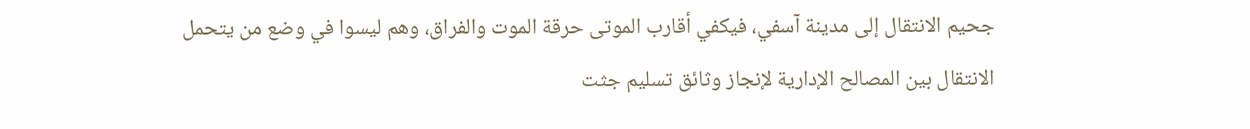جحيم الانتقال إلى مدينة آسفي، فيكفي أقارب الموتى حرقة الموت والفراق، وهم ليسوا في وضع من يتحمل الانتقال بين المصالح الإدارية لإنجاز وثائق تسليم جثت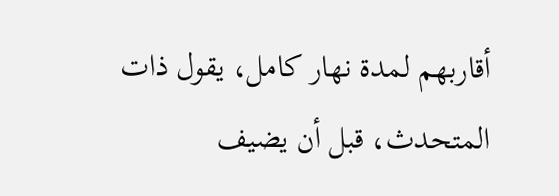أقاربهم لمدة نهار كامل، يقول ذات المتحدث، قبل أن يضيف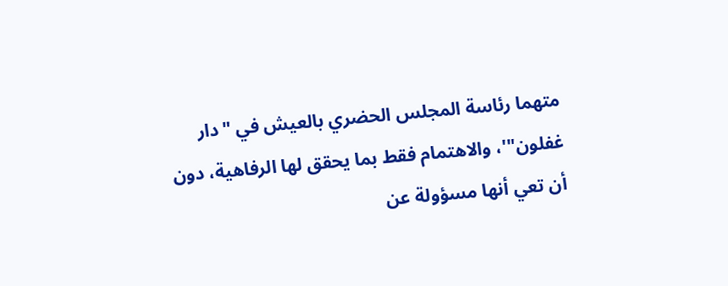متهما رئاسة المجلس الحضري بالعيش في "دار غفلون"'، والاهتمام فقط بما يحقق لها الرفاهية، دون أن تعي أنها مسؤولة عن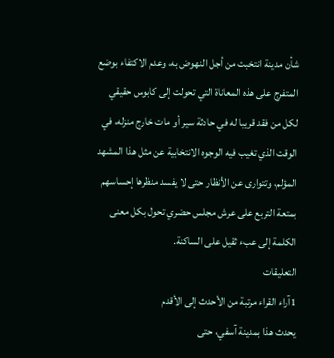شأن مدينة انتخبت من أجل النهوض به، وعدم الاكتفاء بوضع المتفرج على هذه المعاناة التي تحولت إلى كابوس حقيقي لكل من فقد قريبا له في حادثة سير أو مات خارج منزله، في الوقت الذي تغيب فيه الوجوه الانتخابية عن مثل هذا المشهد المؤلم، وتتوارى عن الأنظار حتى لا يفسد منظرها إحساسهم بمتعة التربع على عرش مجلس حضري تحول بكل معنى الكلمة إلى عبء ثقيل على الساكنة.
التعليقات
1آراء القراء مرتبة من الأحدث إلى الأقدم
يحدث هذا بمدينة آسفي، حتى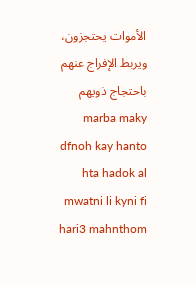الأموات يحتجزون، ويربط الإفراج عنهم باحتجاج ذويهم marba maky dfnoh kay hanto hta hadok al mwatni li kyni fi hari3 mahnthom